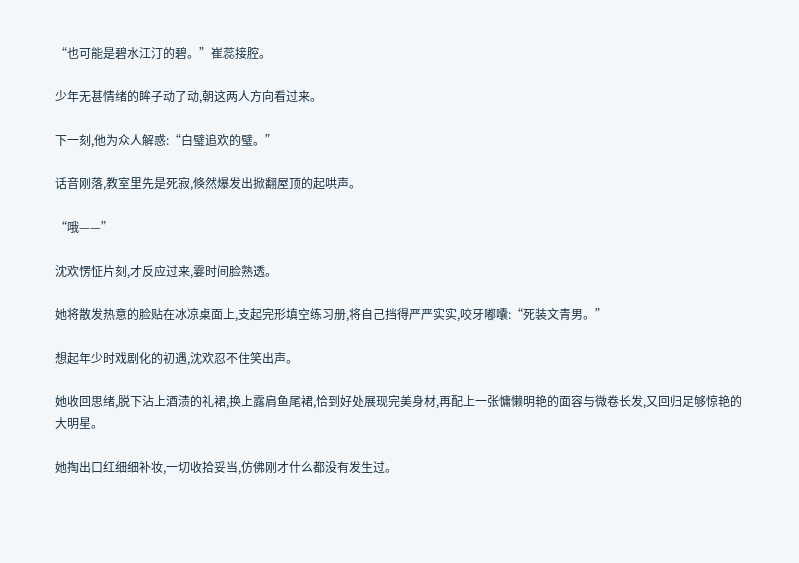“也可能是碧水江汀的碧。”崔蕊接腔。

少年无甚情绪的眸子动了动,朝这两人方向看过来。

下一刻,他为众人解惑:“白璧追欢的璧。”

话音刚落,教室里先是死寂,倏然爆发出掀翻屋顶的起哄声。

“哦——”

沈欢愣怔片刻,才反应过来,霎时间脸熟透。

她将散发热意的脸贴在冰凉桌面上,支起完形填空练习册,将自己挡得严严实实,咬牙嘟囔:“死装文青男。”

想起年少时戏剧化的初遇,沈欢忍不住笑出声。

她收回思绪,脱下沾上酒渍的礼裙,换上露肩鱼尾裙,恰到好处展现完美身材,再配上一张慵懒明艳的面容与微卷长发,又回归足够惊艳的大明星。

她掏出口红细细补妆,一切收拾妥当,仿佛刚才什么都没有发生过。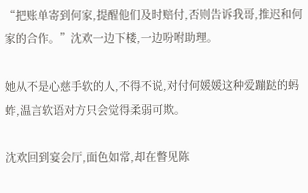“把账单寄到何家,提醒他们及时赔付,否则告诉我哥,推迟和何家的合作。”沈欢一边下楼,一边吩咐助理。

她从不是心慈手软的人,不得不说,对付何媛媛这种爱蹦跶的蚂蚱,温言软语对方只会觉得柔弱可欺。

沈欢回到宴会厅,面色如常,却在瞥见陈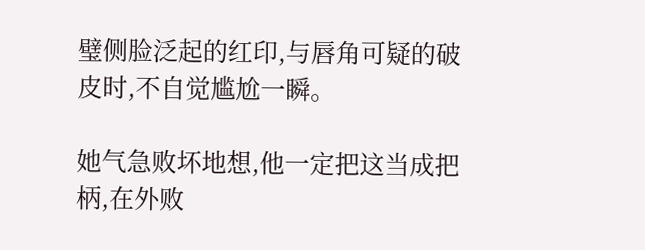璧侧脸泛起的红印,与唇角可疑的破皮时,不自觉尴尬一瞬。

她气急败坏地想,他一定把这当成把柄,在外败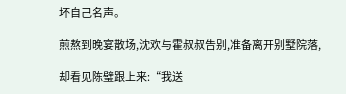坏自己名声。

煎熬到晚宴散场,沈欢与霍叔叔告别,准备离开别墅院落,

却看见陈璧跟上来:“我送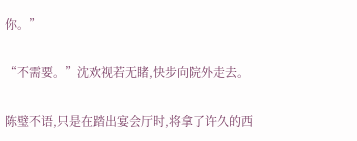你。”

“不需要。”沈欢视若无睹,快步向院外走去。

陈璧不语,只是在踏出宴会厅时,将拿了许久的西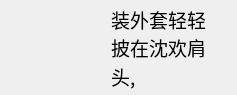装外套轻轻披在沈欢肩头,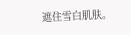遮住雪白肌肤。